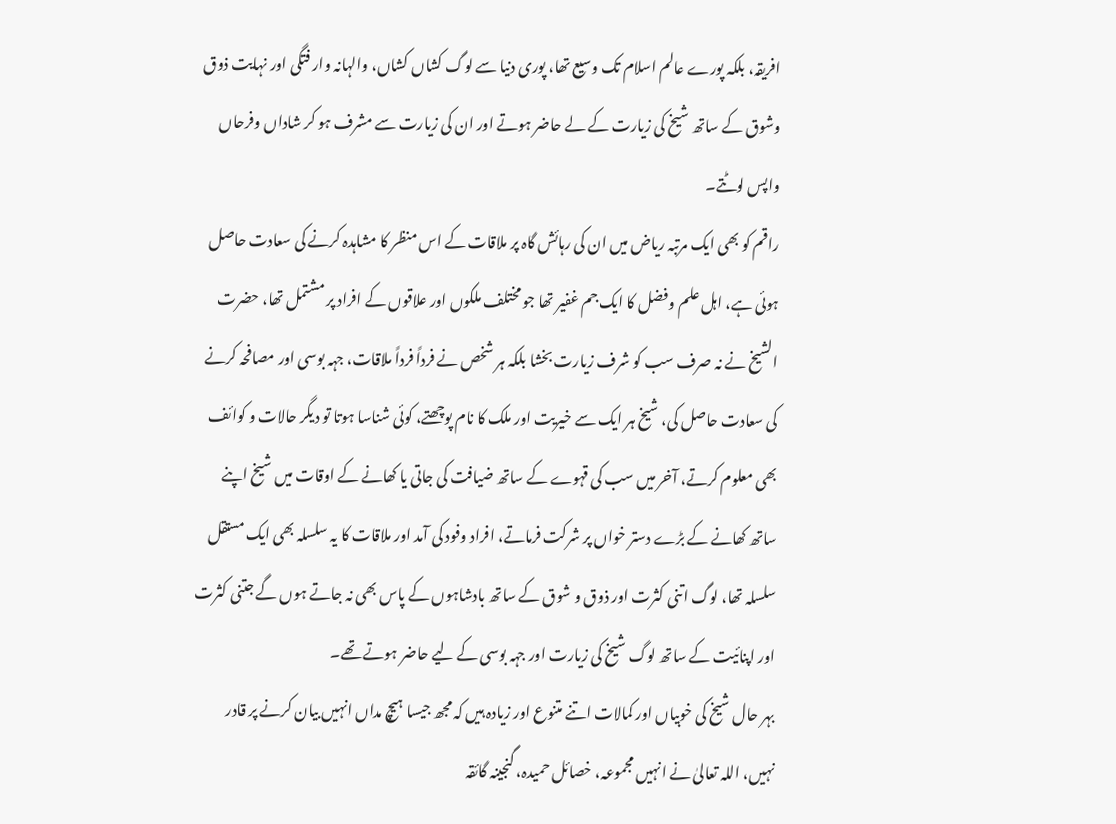افریقہ، بلکہ پورے عالم اسلام تک وسیع تھا، پوری دنیا سے لوگ کشاں کشاں، والہانہ وار فتگی اور نہایت ذوق وشوق کے ساتھ شیخ کی زیارت کے لے حاضر ہوتے اور ان کی زیارت سے مشرف ہو کر شاداں وفرحاں واپس لوٹتے۔
راقم کو بھی ایک مرتبہ ریاض میں ان کی رہائش گاہ پر ملاقات کے اس منظر کا مشاہدہ کرنے کی سعادت حاصل ہوئی ہے، اہل علم وفضل کا ایک جم غفیر تھا جو مختلف ملکوں اور علاقوں کے افراد پر مشتمل تھا، حضرت الشیخ نے نہ صرف سب کو شرف زیارت بخشا بلکہ ہر شخص نے فرداً فرداً ملاقات، جہہ بوسی اور مصافحہ کرنے کی سعادت حاصل کی، شیخ ہر ایک سے خیریت اور ملک کا نام پوچھتے، کوئی شناسا ہوتا تو دیگر حالات و کوائف بھی معلوم کرتے، آخر میں سب کی قہوے کے ساتھ ضیافت کی جاتی یا کھانے کے اوقات میں شیخ اپنے ساتھ کھانے کے بڑے دستر خواں پر شرکت فرماتے، افراد وفود کی آمد اور ملاقات کا یہ سلسلہ بھی ایک مستقل سلسلہ تھا، لوگ اتنی کثرت اور ذوق و شوق کے ساتھ بادشاہوں کے پاس بھی نہ جاتے ہوں گے جتنی کثرت اور اپنائیت کے ساتھ لوگ شیخ کی زیارت اور جہہ بوسی کے لیے حاضر ہوتے تھے۔
بہر حال شیخ کی خوبیاں اور کمالات اتنے متنوع اور زیادہ ہیں کہ مجھ جیسا ہیچ مداں انہیں بیان کرنے پر قادر نہیں، اللہ تعالیٰ نے انہیں مجموعہ، خصائل حمیدہ، گنجینہ گائقہ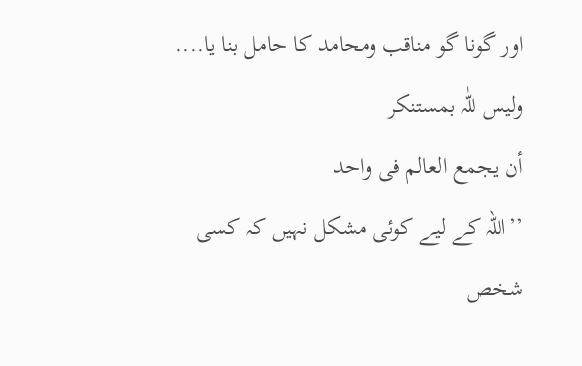اور گونا گو مناقب ومحامد کا حامل بنا یا....
ولیس للّٰہ بمستنکر
أن یجمع العالم فی واحد
’’اللہ کے لیے کوئی مشکل نہیں کہ کسی شخص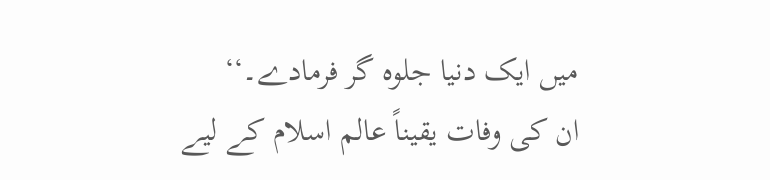میں ایک دنیا جلوہ گر فرمادے۔‘‘
ان کی وفات یقیناً عالم اسلام کے لیے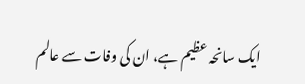ایک سانحہ عظیم ہے، ان کی وفات سے عالم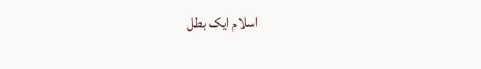اسلام ایک بطل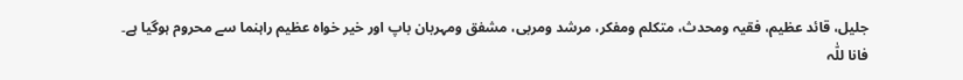جلیل، قائد عظیم، فقیہ ومحدث، متکلم ومفکر، مرشد ومربی، مشفق ومہربان باپ اور خیر خواہ عظیم راہنما سے محروم ہوگیا ہے۔
فانا للّٰہ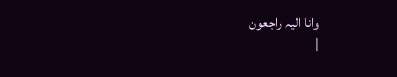وانا الیہ راجعون
|